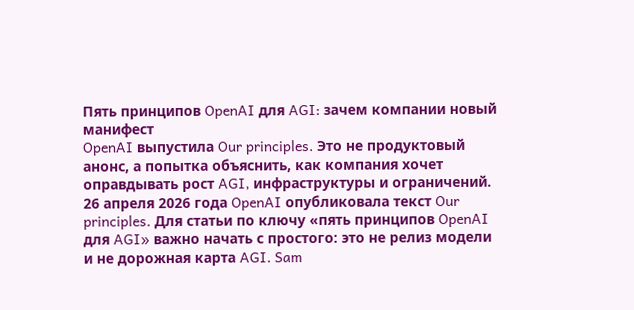Пять принципов OpenAI для AGI: зачем компании новый манифест
OpenAI выпустила Our principles. Это не продуктовый анонс, а попытка объяснить, как компания хочет оправдывать рост AGI, инфраструктуры и ограничений.
26 апреля 2026 года OpenAI опубликовала текст Our principles. Для статьи по ключу «пять принципов OpenAI для AGI» важно начать с простого: это не релиз модели и не дорожная карта AGI. Sam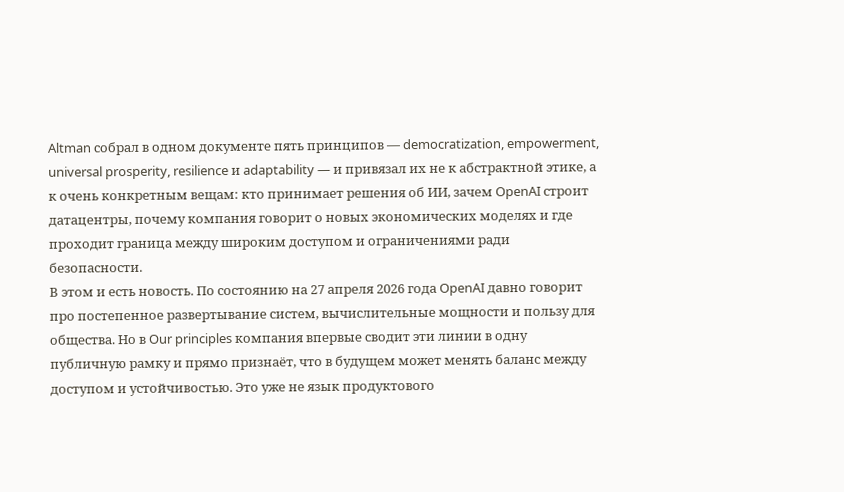Altman собрал в одном документе пять принципов — democratization, empowerment, universal prosperity, resilience и adaptability — и привязал их не к абстрактной этике, а к очень конкретным вещам: кто принимает решения об ИИ, зачем OpenAI строит датацентры, почему компания говорит о новых экономических моделях и где проходит граница между широким доступом и ограничениями ради безопасности.
В этом и есть новость. По состоянию на 27 апреля 2026 года OpenAI давно говорит про постепенное развертывание систем, вычислительные мощности и пользу для общества. Но в Our principles компания впервые сводит эти линии в одну публичную рамку и прямо признаёт, что в будущем может менять баланс между доступом и устойчивостью. Это уже не язык продуктового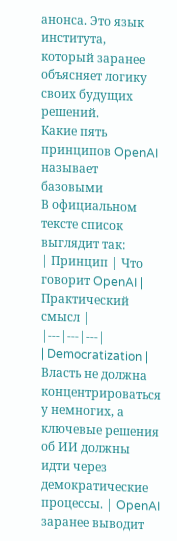анонса. Это язык института, который заранее объясняет логику своих будущих решений.
Какие пять принципов OpenAI называет базовыми
В официальном тексте список выглядит так:
| Принцип | Что говорит OpenAI | Практический смысл |
|---|---|---|
| Democratization | Власть не должна концентрироваться у немногих, а ключевые решения об ИИ должны идти через демократические процессы. | OpenAI заранее выводит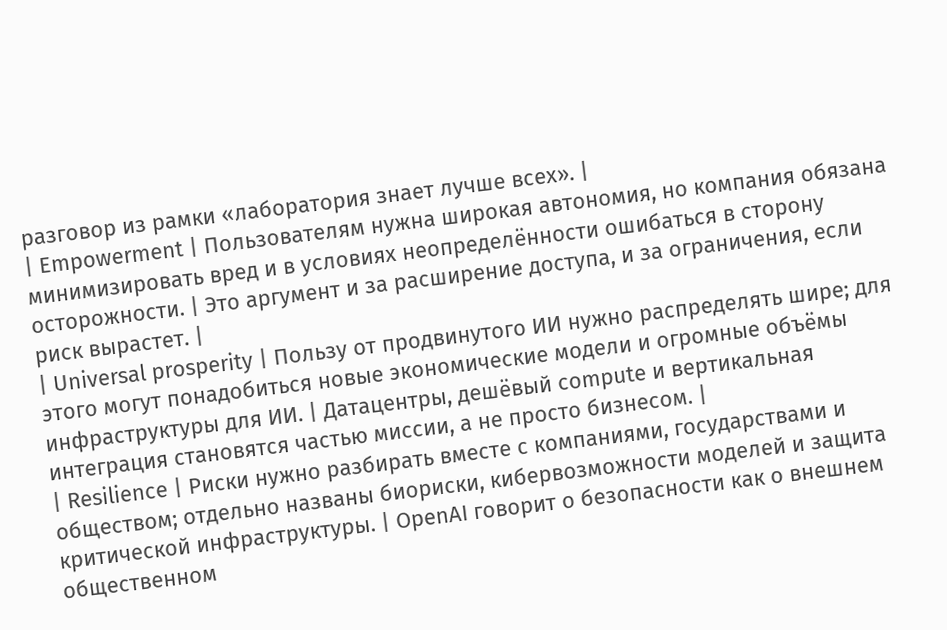разговор из рамки «лаборатория знает лучше всех». |
| Empowerment | Пользователям нужна широкая автономия, но компания обязана минимизировать вред и в условиях неопределённости ошибаться в сторону осторожности. | Это аргумент и за расширение доступа, и за ограничения, если риск вырастет. |
| Universal prosperity | Пользу от продвинутого ИИ нужно распределять шире; для этого могут понадобиться новые экономические модели и огромные объёмы инфраструктуры для ИИ. | Датацентры, дешёвый compute и вертикальная интеграция становятся частью миссии, а не просто бизнесом. |
| Resilience | Риски нужно разбирать вместе с компаниями, государствами и обществом; отдельно названы биориски, кибервозможности моделей и защита критической инфраструктуры. | OpenAI говорит о безопасности как о внешнем общественном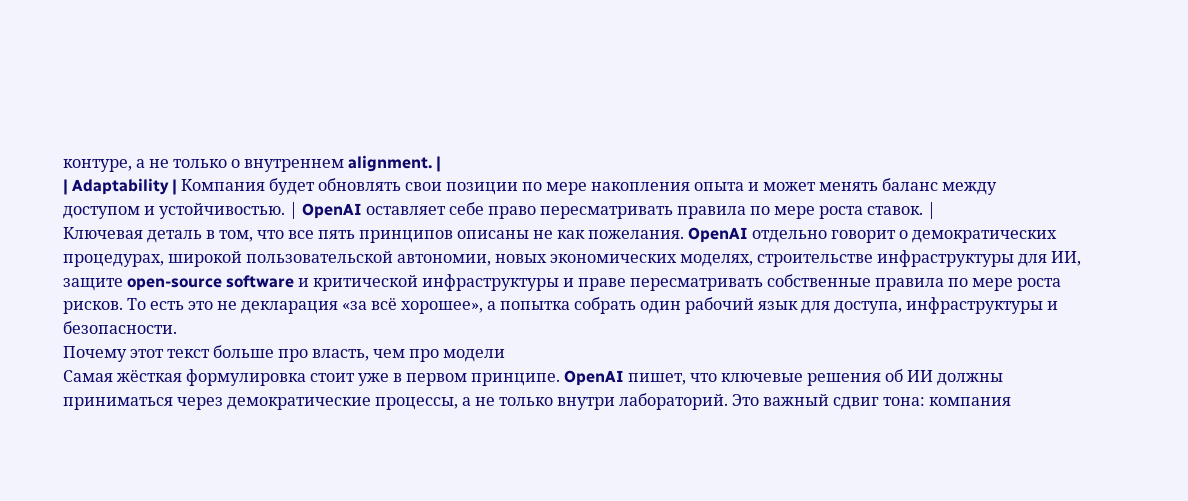контуре, а не только о внутреннем alignment. |
| Adaptability | Компания будет обновлять свои позиции по мере накопления опыта и может менять баланс между доступом и устойчивостью. | OpenAI оставляет себе право пересматривать правила по мере роста ставок. |
Ключевая деталь в том, что все пять принципов описаны не как пожелания. OpenAI отдельно говорит о демократических процедурах, широкой пользовательской автономии, новых экономических моделях, строительстве инфраструктуры для ИИ, защите open-source software и критической инфраструктуры и праве пересматривать собственные правила по мере роста рисков. То есть это не декларация «за всё хорошее», а попытка собрать один рабочий язык для доступа, инфраструктуры и безопасности.
Почему этот текст больше про власть, чем про модели
Самая жёсткая формулировка стоит уже в первом принципе. OpenAI пишет, что ключевые решения об ИИ должны приниматься через демократические процессы, а не только внутри лабораторий. Это важный сдвиг тона: компания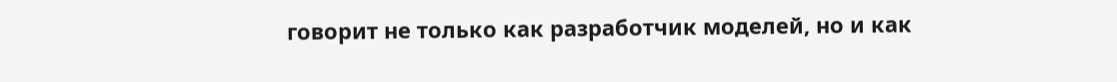говорит не только как разработчик моделей, но и как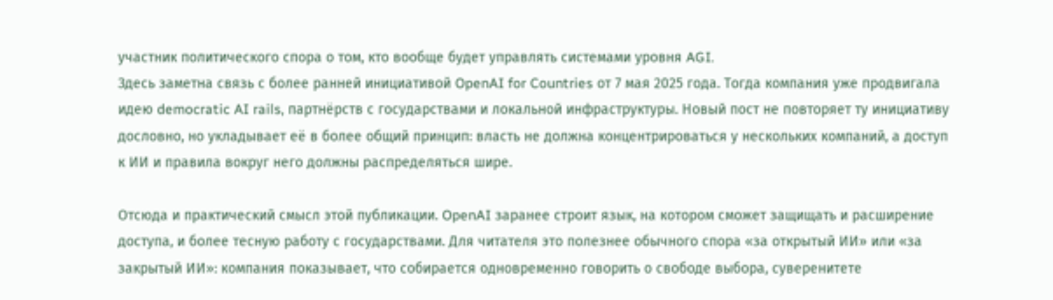участник политического спора о том, кто вообще будет управлять системами уровня AGI.
Здесь заметна связь с более ранней инициативой OpenAI for Countries от 7 мая 2025 года. Тогда компания уже продвигала идею democratic AI rails, партнёрств с государствами и локальной инфраструктуры. Новый пост не повторяет ту инициативу дословно, но укладывает её в более общий принцип: власть не должна концентрироваться у нескольких компаний, а доступ к ИИ и правила вокруг него должны распределяться шире.

Отсюда и практический смысл этой публикации. OpenAI заранее строит язык, на котором сможет защищать и расширение доступа, и более тесную работу с государствами. Для читателя это полезнее обычного спора «за открытый ИИ» или «за закрытый ИИ»: компания показывает, что собирается одновременно говорить о свободе выбора, суверенитете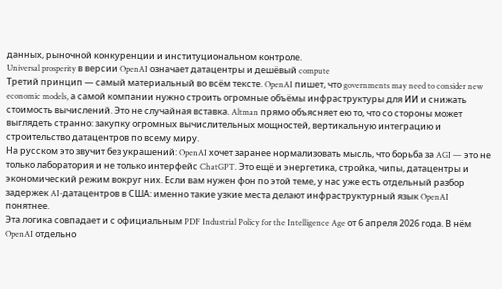данных, рыночной конкуренции и институциональном контроле.
Universal prosperity в версии OpenAI означает датацентры и дешёвый compute
Третий принцип — самый материальный во всём тексте. OpenAI пишет, что governments may need to consider new economic models, а самой компании нужно строить огромные объёмы инфраструктуры для ИИ и снижать стоимость вычислений. Это не случайная вставка. Altman прямо объясняет ею то, что со стороны может выглядеть странно: закупку огромных вычислительных мощностей, вертикальную интеграцию и строительство датацентров по всему миру.
На русском это звучит без украшений: OpenAI хочет заранее нормализовать мысль, что борьба за AGI — это не только лаборатория и не только интерфейс ChatGPT. Это ещё и энергетика, стройка, чипы, датацентры и экономический режим вокруг них. Если вам нужен фон по этой теме, у нас уже есть отдельный разбор задержек AI-датацентров в США: именно такие узкие места делают инфраструктурный язык OpenAI понятнее.
Эта логика совпадает и с официальным PDF Industrial Policy for the Intelligence Age от 6 апреля 2026 года. В нём OpenAI отдельно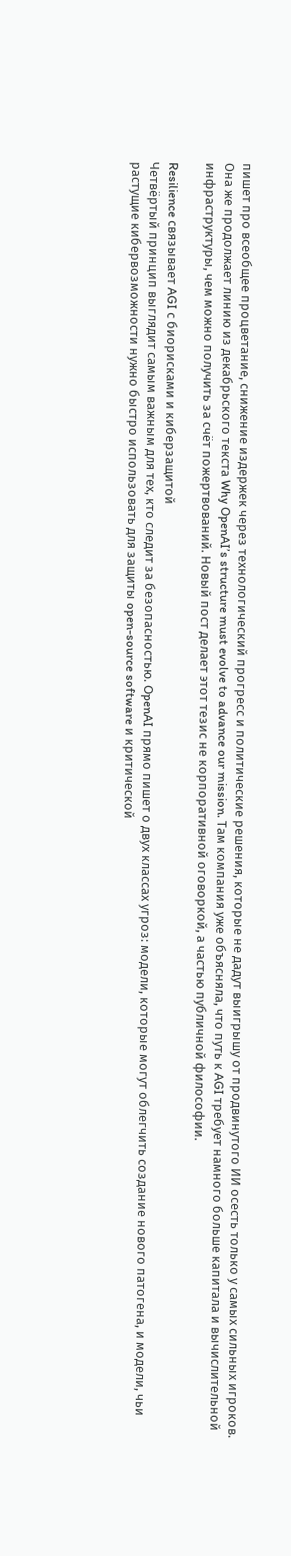пишет про всеобщее процветание, снижение издержек через технологический прогресс и политические решения, которые не дадут выигрышу от продвинутого ИИ осесть только у самых сильных игроков.
Она же продолжает линию из декабрьского текста Why OpenAI’s structure must evolve to advance our mission. Там компания уже объясняла, что путь к AGI требует намного больше капитала и вычислительной инфраструктуры, чем можно получить за счёт пожертвований. Новый пост делает этот тезис не корпоративной оговоркой, а частью публичной философии.

Resilience связывает AGI с биорисками и киберзащитой
Четвёртый принцип выглядит самым важным для тех, кто следит за безопасностью. OpenAI прямо пишет о двух классах угроз: модели, которые могут облегчить создание нового патогена, и модели, чьи растущие кибервозможности нужно быстро использовать для защиты open-source software и критической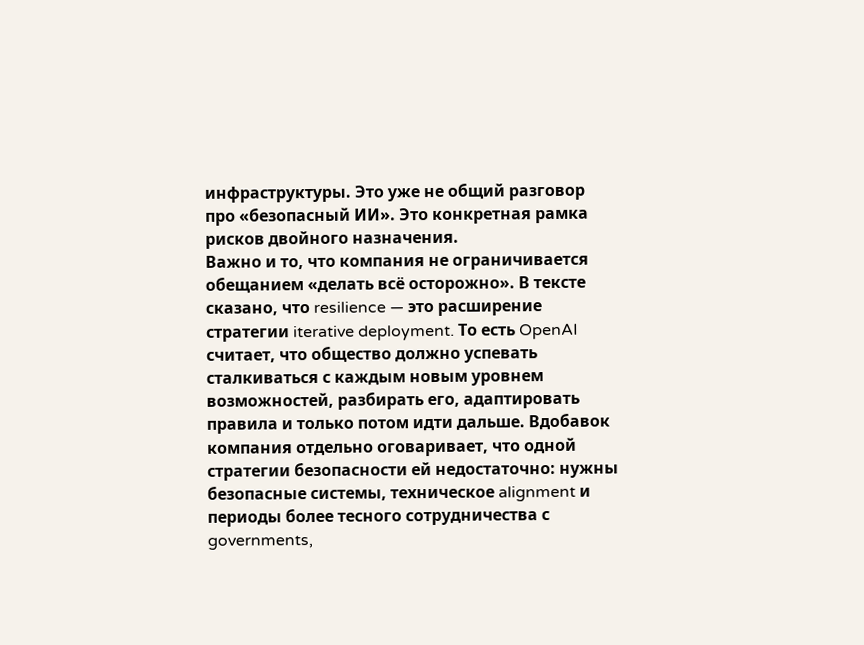инфраструктуры. Это уже не общий разговор про «безопасный ИИ». Это конкретная рамка рисков двойного назначения.
Важно и то, что компания не ограничивается обещанием «делать всё осторожно». В тексте сказано, что resilience — это расширение стратегии iterative deployment. То есть OpenAI считает, что общество должно успевать сталкиваться с каждым новым уровнем возможностей, разбирать его, адаптировать правила и только потом идти дальше. Вдобавок компания отдельно оговаривает, что одной стратегии безопасности ей недостаточно: нужны безопасные системы, техническое alignment и периоды более тесного сотрудничества с governments,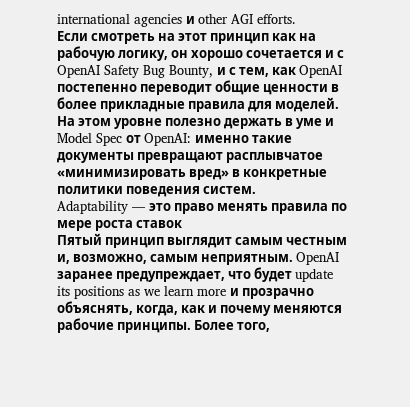international agencies и other AGI efforts.
Если смотреть на этот принцип как на рабочую логику, он хорошо сочетается и с OpenAI Safety Bug Bounty, и с тем, как OpenAI постепенно переводит общие ценности в более прикладные правила для моделей. На этом уровне полезно держать в уме и Model Spec от OpenAI: именно такие документы превращают расплывчатое «минимизировать вред» в конкретные политики поведения систем.
Adaptability — это право менять правила по мере роста ставок
Пятый принцип выглядит самым честным и, возможно, самым неприятным. OpenAI заранее предупреждает, что будет update its positions as we learn more и прозрачно объяснять, когда, как и почему меняются рабочие принципы. Более того,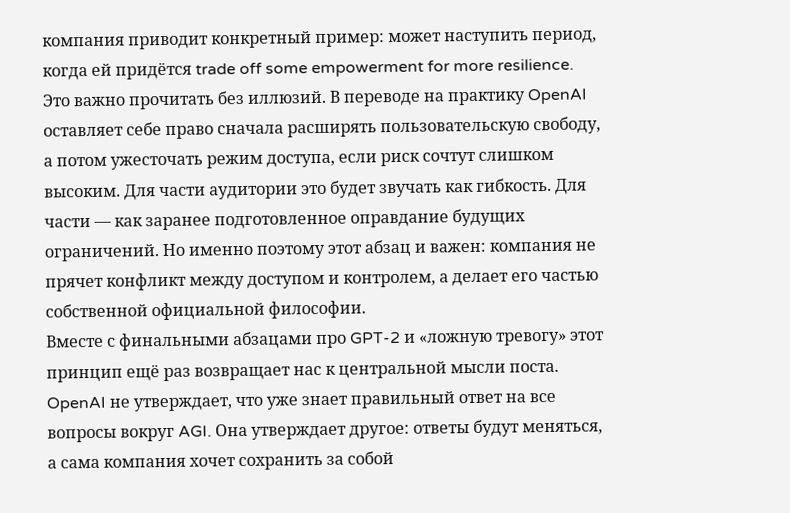компания приводит конкретный пример: может наступить период, когда ей придётся trade off some empowerment for more resilience.
Это важно прочитать без иллюзий. В переводе на практику OpenAI оставляет себе право сначала расширять пользовательскую свободу, а потом ужесточать режим доступа, если риск сочтут слишком высоким. Для части аудитории это будет звучать как гибкость. Для части — как заранее подготовленное оправдание будущих ограничений. Но именно поэтому этот абзац и важен: компания не прячет конфликт между доступом и контролем, а делает его частью собственной официальной философии.
Вместе с финальными абзацами про GPT-2 и «ложную тревогу» этот принцип ещё раз возвращает нас к центральной мысли поста. OpenAI не утверждает, что уже знает правильный ответ на все вопросы вокруг AGI. Она утверждает другое: ответы будут меняться, а сама компания хочет сохранить за собой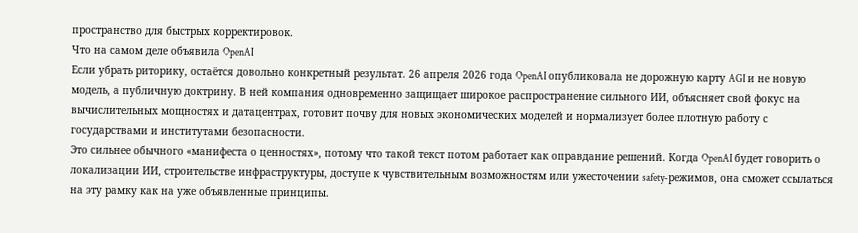пространство для быстрых корректировок.
Что на самом деле объявила OpenAI
Если убрать риторику, остаётся довольно конкретный результат. 26 апреля 2026 года OpenAI опубликовала не дорожную карту AGI и не новую модель, а публичную доктрину. В ней компания одновременно защищает широкое распространение сильного ИИ, объясняет свой фокус на вычислительных мощностях и датацентрах, готовит почву для новых экономических моделей и нормализует более плотную работу с государствами и институтами безопасности.
Это сильнее обычного «манифеста о ценностях», потому что такой текст потом работает как оправдание решений. Когда OpenAI будет говорить о локализации ИИ, строительстве инфраструктуры, доступе к чувствительным возможностям или ужесточении safety-режимов, она сможет ссылаться на эту рамку как на уже объявленные принципы.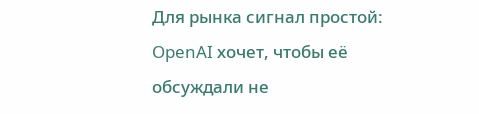Для рынка сигнал простой: OpenAI хочет, чтобы её обсуждали не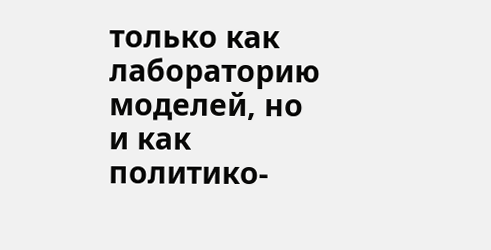только как лабораторию моделей, но и как политико-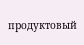продуктовый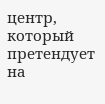центр, который претендует на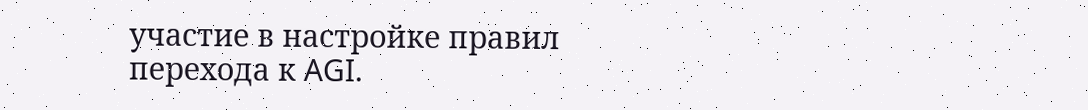участие в настройке правил перехода к AGI.